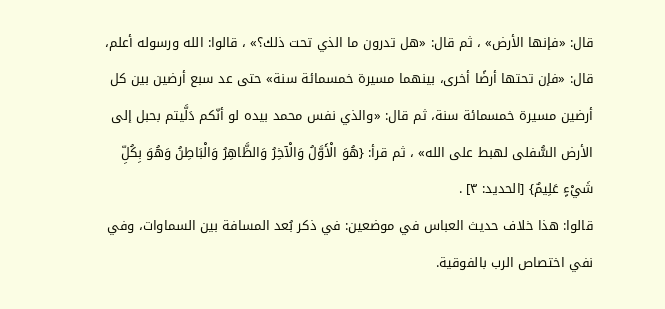قال: «فإنها الأرض» ، ثم قال: «هل تدرون ما الذي تحت ذلك؟» ، قالوا: الله ورسوله أعلم، قال: «فإن تحتها أرضًا أخرى، بينهما مسيرة خمسمائة سنة» حتى عد سبع أرضين بين كل أرضين مسيرة خمسمائة سنة، ثم قال: «والذي نفس محمد بيده لو أنّكم دَلَّيتم بحبل إلى الأرض السُّفلى لهبط على الله» ، ثم قرأ: {هُوَ الْأَوَّلُ وَالْآخِرُ وَالظَّاهِرُ وَالْبَاطِنُ وَهُوَ بِكُلِّ شَيْءٍ عَلِيمٌ} [الحديد: ٣] .
قالوا: هذا خلاف حديث العباس في موضعين: في ذكر بُعد المسافة بين السماوات، وفي نفي اختصاص الرب بالفوقية.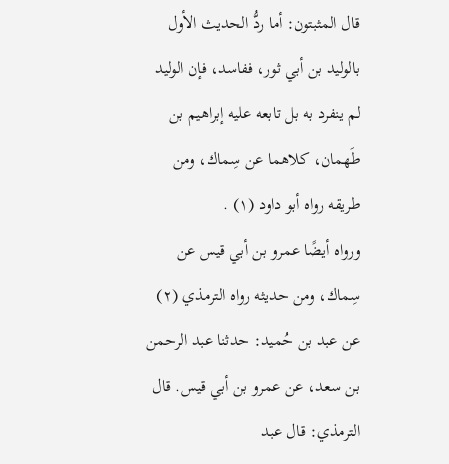قال المثبتون: أما ردُّ الحديث الأول بالوليد بن أبي ثور، ففاسد، فإن الوليد لم ينفرد به بل تابعه عليه إبراهيم بن طَهمان، كلاهما عن سِماك، ومن طريقه رواه أبو داود (١) .
ورواه أيضًا عمرو بن أبي قيس عن سِماك، ومن حديثه رواه الترمذي (٢) عن عبد بن حُميد: حدثنا عبد الرحمن بن سعد، عن عمرو بن أبي قيس. قال الترمذي: قال عبد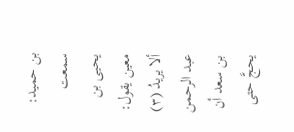بن حميد: سمعت يحيى بن معين يقول: ألا يريدُ (٣) عبد الرحمن بن سعد أن يحجَّ حتى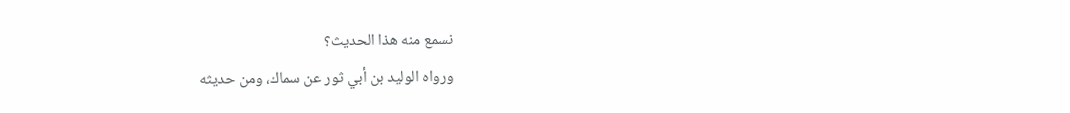نسمع منه هذا الحديث؟
ورواه الوليد بن أبي ثور عن سماك، ومن حديثه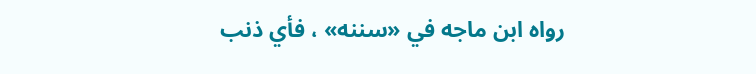رواه ابن ماجه في «سننه» ، فأي ذنب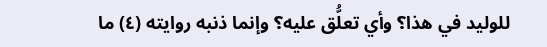للوليد في هذا؟ وأي تعلُّق عليه؟ وإنما ذنبه روايته (٤) ما